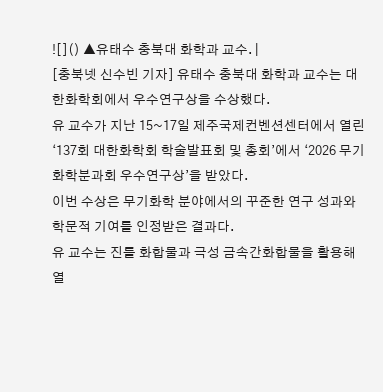![]() ▲유태수 충북대 화학과 교수. |
[충북넷 신수빈 기자] 유태수 충북대 화학과 교수는 대한화학회에서 우수연구상을 수상했다.
유 교수가 지난 15~17일 제주국제컨벤션센터에서 열린 ‘137회 대한화학회 학술발표회 및 총회’에서 ‘2026 무기화학분과회 우수연구상’을 받았다.
이번 수상은 무기화학 분야에서의 꾸준한 연구 성과와 학문적 기여를 인정받은 결과다.
유 교수는 진틀 화합물과 극성 금속간화합물을 활용해 열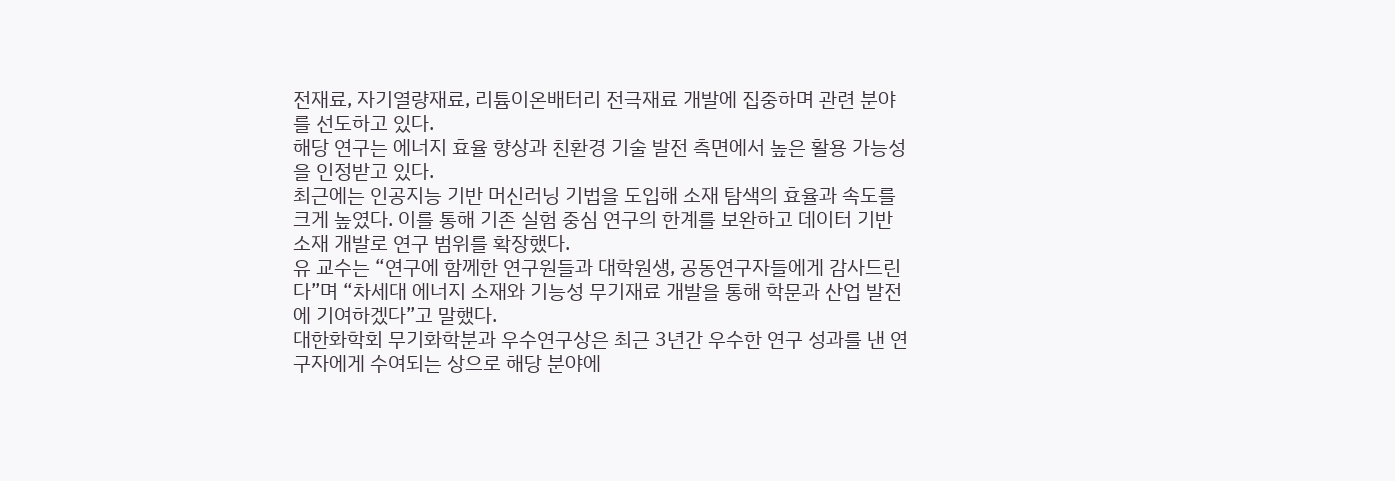전재료, 자기열량재료, 리튬이온배터리 전극재료 개발에 집중하며 관련 분야를 선도하고 있다.
해당 연구는 에너지 효율 향상과 친환경 기술 발전 측면에서 높은 활용 가능성을 인정받고 있다.
최근에는 인공지능 기반 머신러닝 기법을 도입해 소재 탐색의 효율과 속도를 크게 높였다. 이를 통해 기존 실험 중심 연구의 한계를 보완하고 데이터 기반 소재 개발로 연구 범위를 확장했다.
유 교수는 “연구에 함께한 연구원들과 대학원생, 공동연구자들에게 감사드린다”며 “차세대 에너지 소재와 기능성 무기재료 개발을 통해 학문과 산업 발전에 기여하겠다”고 말했다.
대한화학회 무기화학분과 우수연구상은 최근 3년간 우수한 연구 성과를 낸 연구자에게 수여되는 상으로 해당 분야에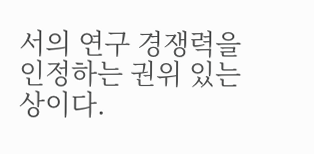서의 연구 경쟁력을 인정하는 권위 있는 상이다.